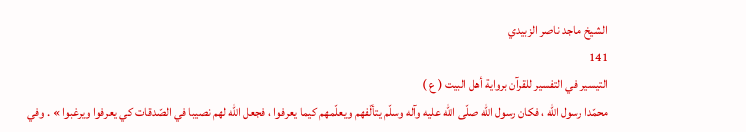الشيخ ماجد ناصر الزبيدي
141
التيسير في التفسير للقرآن برواية أهل البيت ( ع )
محمّدا رسول اللّه ، فكان رسول اللّه صلّى اللّه عليه وآله وسلّم يتألّفهم ويعلّمهم كيما يعرفوا ، فجعل اللّه لهم نصيبا في الصّدقات كي يعرفوا ويرغبوا » . وفي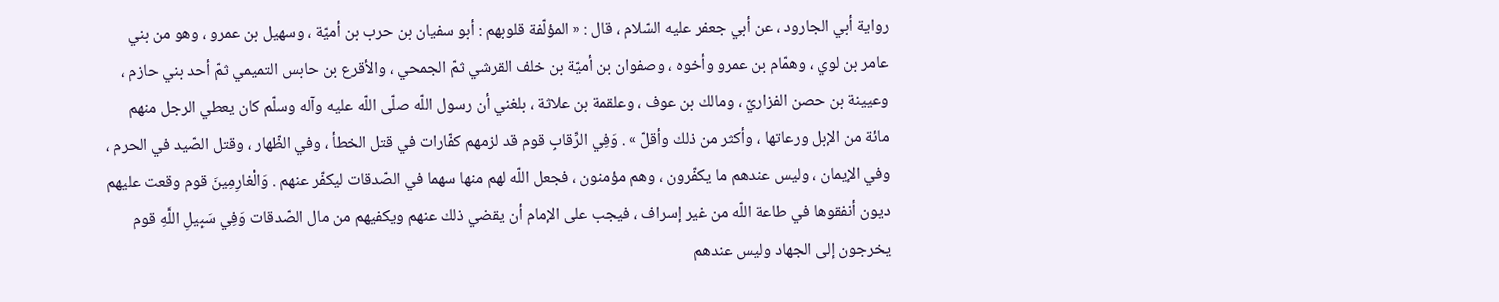رواية أبي الجارود ، عن أبي جعفر عليه السّلام ، قال : « المؤلّفة قلوبهم : أبو سفيان بن حرب بن أميّة ، وسهيل بن عمرو ، وهو من بني عامر بن لوي ، وهمّام بن عمرو وأخوه ، وصفوان بن أميّة بن خلف القرشي ثمّ الجمحي ، والأقرع بن حابس التميمي ثمّ أحد بني حازم ، وعيينة بن حصن الفزاريّ ، ومالك بن عوف ، وعلقمة بن علاثة ، بلغني أن رسول اللّه صلّى اللّه عليه وآله وسلّم كان يعطي الرجل منهم مائة من الإبل ورعاتها ، وأكثر من ذلك وأقلّ » . وَفِي الرِّقابِ قوم قد لزمهم كفّارات في قتل الخطأ ، وفي الظّهار ، وقتل الصّيد في الحرم ، وفي الإيمان ، وليس عندهم ما يكفّرون ، وهم مؤمنون ، فجعل اللّه لهم منها سهما في الصّدقات ليكفّر عنهم . وَالْغارِمِينَ قوم وقعت عليهم ديون أنفقوها في طاعة اللّه من غير إسراف ، فيجب على الإمام أن يقضي ذلك عنهم ويكفيهم من مال الصّدقات وَفِي سَبِيلِ اللَّهِ قوم يخرجون إلى الجهاد وليس عندهم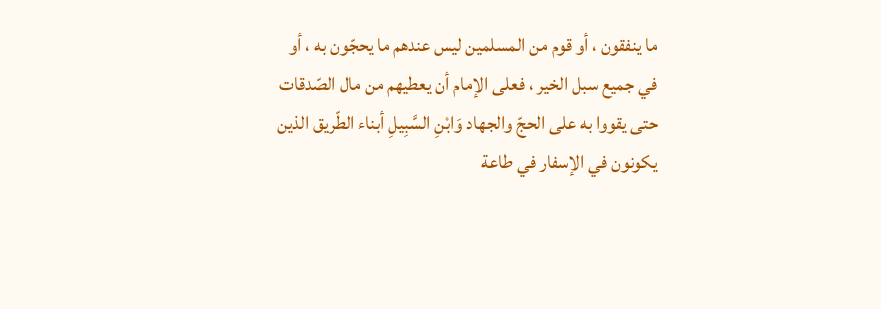ما ينفقون ، أو قوم من المسلمين ليس عندهم ما يحجّون به ، أو في جميع سبل الخير ، فعلى الإمام أن يعطيهم من مال الصّدقات حتى يقووا به على الحجّ والجهاد وَابْنِ السَّبِيلِ أبناء الطّريق الذين يكونون في الإسفار في طاعة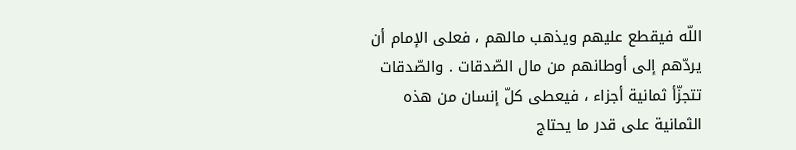اللّه فيقطع عليهم ويذهب مالهم ، فعلى الإمام أن يردّهم إلى أوطانهم من مال الصّدقات . والصّدقات تتجزّأ ثمانية أجزاء ، فيعطى كلّ إنسان من هذه الثمانية على قدر ما يحتاج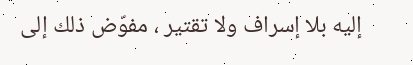إليه بلا إسراف ولا تقتير ، مفوّض ذلك إلى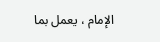الإمام ، يعمل بما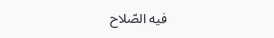فيه الصّلاح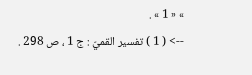» « 1 » .
--> ( 1 ) تفسير القميّ : ج 1 ، ص 298 .